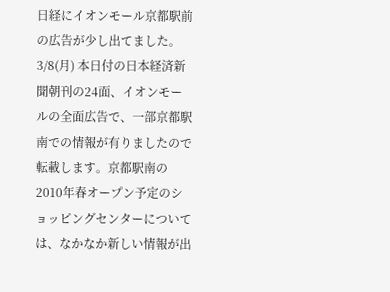日経にイオンモール京都駅前の広告が少し出てました。
3/8(月) 本日付の日本経済新聞朝刊の24面、イオンモールの全面広告で、一部京都駅南での情報が有りましたので転載します。京都駅南の2010年春オープン予定のショッピングセンターについては、なかなか新しい情報が出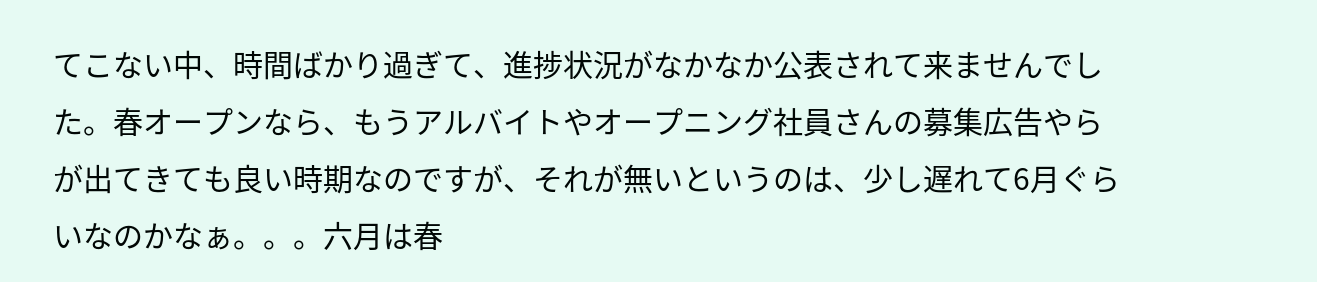てこない中、時間ばかり過ぎて、進捗状況がなかなか公表されて来ませんでした。春オープンなら、もうアルバイトやオープニング社員さんの募集広告やらが出てきても良い時期なのですが、それが無いというのは、少し遅れて6月ぐらいなのかなぁ。。。六月は春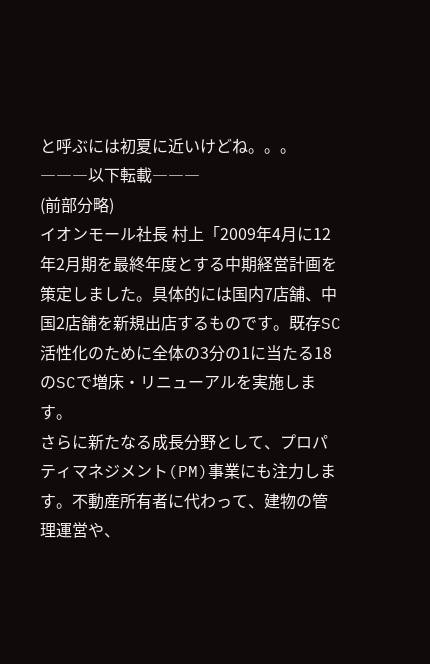と呼ぶには初夏に近いけどね。。。
―――以下転載―――
(前部分略)
イオンモール社長 村上「2009年4月に12年2月期を最終年度とする中期経営計画を策定しました。具体的には国内7店舗、中国2店舗を新規出店するものです。既存SC活性化のために全体の3分の1に当たる18のSCで増床・リニューアルを実施します。
さらに新たなる成長分野として、プロパティマネジメント(PM)事業にも注力します。不動産所有者に代わって、建物の管理運営や、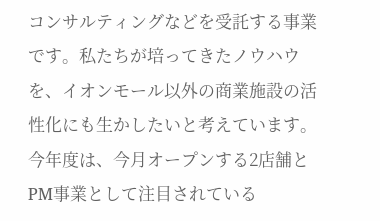コンサルティングなどを受託する事業です。私たちが培ってきたノウハウを、イオンモール以外の商業施設の活性化にも生かしたいと考えています。
今年度は、今月オープンする2店舗とPM事業として注目されている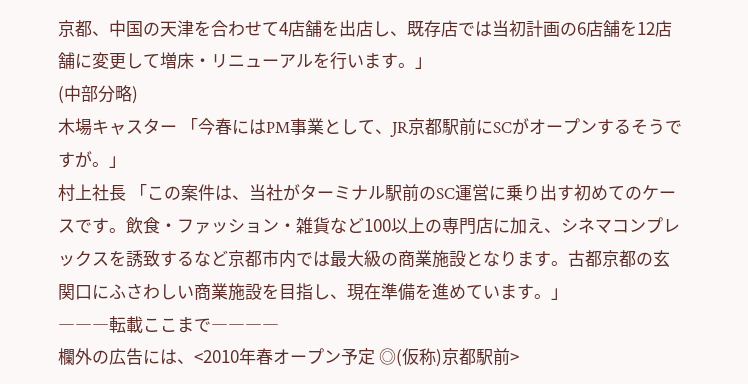京都、中国の天津を合わせて4店舗を出店し、既存店では当初計画の6店舗を12店舗に変更して増床・リニューアルを行います。」
(中部分略)
木場キャスター 「今春にはPM事業として、JR京都駅前にSCがオープンするそうですが。」
村上社長 「この案件は、当社がターミナル駅前のSC運営に乗り出す初めてのケースです。飲食・ファッション・雑貨など100以上の専門店に加え、シネマコンプレックスを誘致するなど京都市内では最大級の商業施設となります。古都京都の玄関口にふさわしい商業施設を目指し、現在準備を進めています。」
―――転載ここまで――――
欄外の広告には、<2010年春オープン予定 ◎(仮称)京都駅前>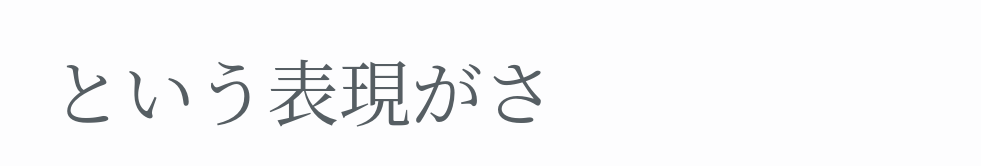という表現がさ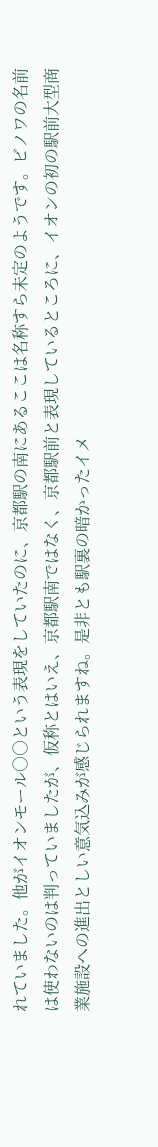れていました。他がイオンモール○○という表現をしていたのに、京都駅の南にあるここは名称すら未定のようです。ビノワの名前は使わないのは判っていましたが、仮称とはいえ、京都駅南ではなく、京都駅前と表現しているところに、イオンの初の駅前大型商業施設への進出としい意気込みが感じられますね。是非とも駅裏の暗かったイメ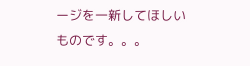ージを一新してほしいものです。。。